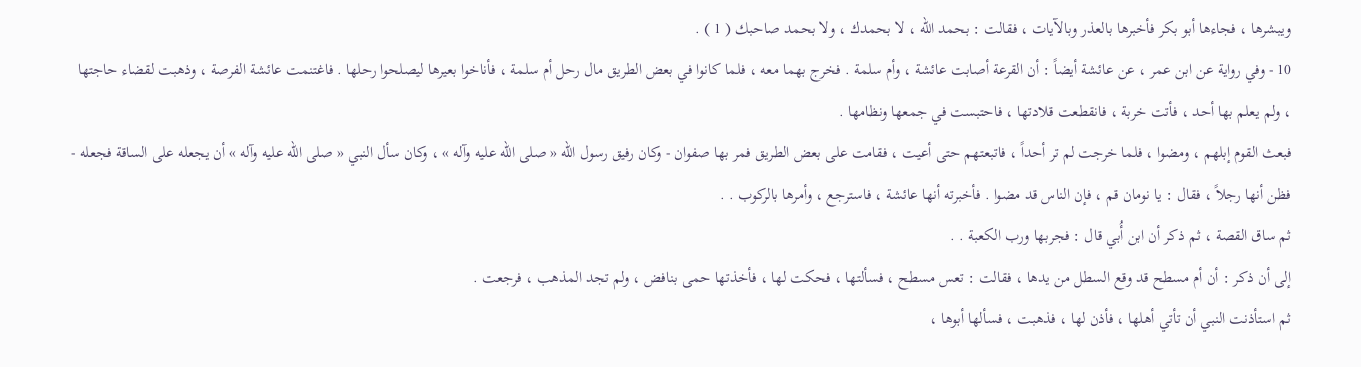ويبشرها ، فجاءها أبو بكر فأخبرها بالعذر وبالآيات ، فقالت : بحمد الله ، لا بحمدك ، ولا بحمد صاحبك ( 1 ) .
10 - وفي رواية عن ابن عمر ، عن عائشة أيضاً : أن القرعة أصابت عائشة ، وأم سلمة . فخرج بهما معه ، فلما كانوا في بعض الطريق مال رحل أم سلمة ، فأناخوا بعيرها ليصلحوا رحلها . فاغتنمت عائشة الفرصة ، وذهبت لقضاء حاجتها ، ولم يعلم بها أحد ، فأتت خربة ، فانقطعت قلادتها ، فاحتبست في جمعها ونظامها .
فبعث القوم إبلهم ، ومضوا ، فلما خرجت لم تر أحداً ، فاتبعتهم حتى أعيت ، فقامت على بعض الطريق فمر بها صفوان - وكان رفيق رسول الله « صلى الله عليه وآله » ، وكان سأل النبي « صلى الله عليه وآله » أن يجعله على الساقة فجعله - فظن أنها رجلاً ، فقال : يا نومان قم ، فإن الناس قد مضوا . فأخبرته أنها عائشة ، فاسترجع ، وأمرها بالركوب . .
ثم ساق القصة ، ثم ذكر أن ابن أُبي قال : فجربها ورب الكعبة . .
إلى أن ذكر : أن أم مسطح قد وقع السطل من يدها ، فقالت : تعس مسطح ، فسألتها ، فحكت لها ، فأخذتها حمى بنافض ، ولم تجد المذهب ، فرجعت .
ثم استأذنت النبي أن تأتي أهلها ، فأذن لها ، فذهبت ، فسألها أبوها ،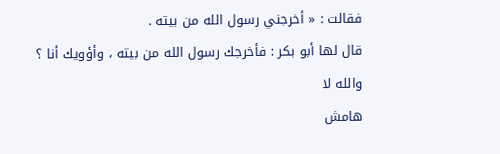فقالت : « أخرجني رسول الله من بيته .
قال لها أبو بكر : فأخرجك رسول الله من بيته ، وأؤويك أنا ؟ والله لا
هامش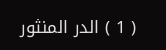( 1 ) الدر المنثور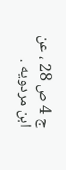ج 4 ص 28 ، عن ابن مردويه .